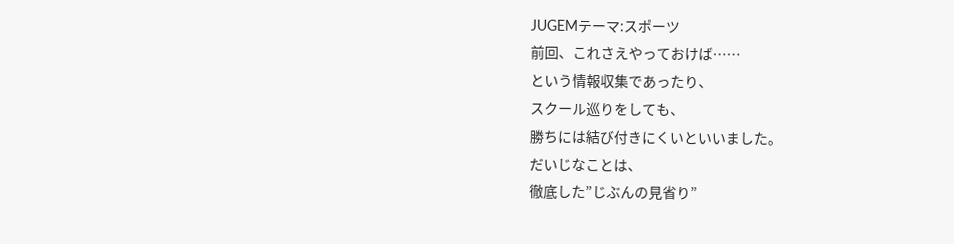JUGEMテーマ:スポーツ
前回、これさえやっておけば……
という情報収集であったり、
スクール巡りをしても、
勝ちには結び付きにくいといいました。
だいじなことは、
徹底した”じぶんの見省り”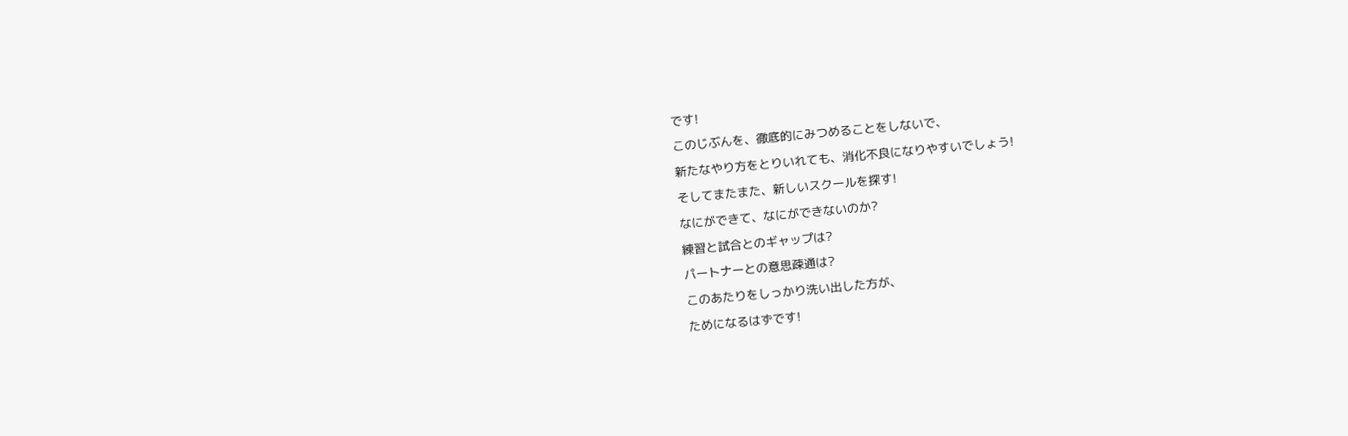です!
このじぶんを、徹底的にみつめることをしないで、
新たなやり方をとりいれても、消化不良になりやすいでしょう!
そしてまたまた、新しいスクールを探す!
なにができて、なにができないのか?
練習と試合とのギャップは?
パートナーとの意思疎通は?
このあたりをしっかり洗い出した方が、
ためになるはずです!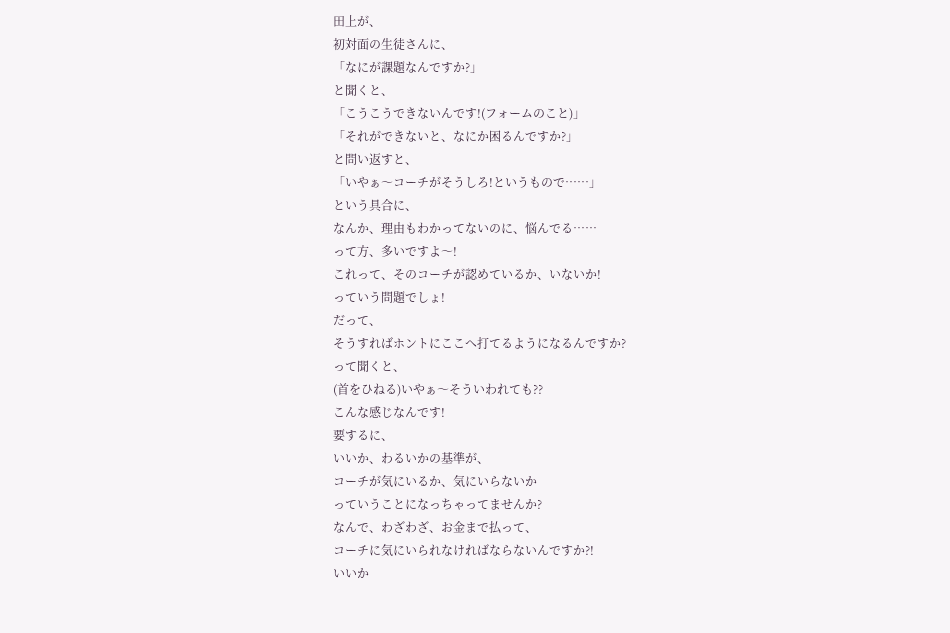田上が、
初対面の生徒さんに、
「なにが課題なんですか?」
と聞くと、
「こうこうできないんです!(フォームのこと)」
「それができないと、なにか困るんですか?」
と問い返すと、
「いやぁ〜コーチがそうしろ!というもので……」
という具合に、
なんか、理由もわかってないのに、悩んでる……
って方、多いですよ〜!
これって、そのコーチが認めているか、いないか!
っていう問題でしょ!
だって、
そうすればホントにここへ打てるようになるんですか?
って聞くと、
(首をひねる)いやぁ〜そういわれても??
こんな感じなんです!
要するに、
いいか、わるいかの基準が、
コーチが気にいるか、気にいらないか
っていうことになっちゃってませんか?
なんで、わざわざ、お金まで払って、
コーチに気にいられなければならないんですか?!
いいか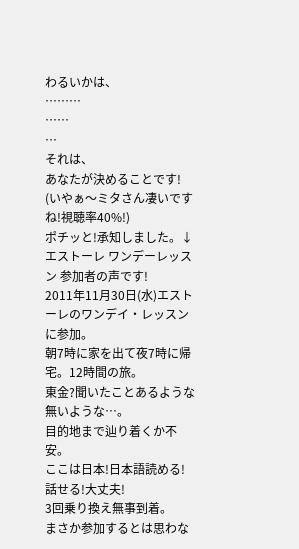わるいかは、
………
……
…
それは、
あなたが決めることです!
(いやぁ〜ミタさん凄いですね!視聴率40%!)
ポチッと!承知しました。↓
エストーレ ワンデーレッスン 参加者の声です!
2011年11月30日(水)エストーレのワンデイ・レッスンに参加。
朝7時に家を出て夜7時に帰宅。12時間の旅。
東金?聞いたことあるような無いような…。
目的地まで辿り着くか不安。
ここは日本!日本語読める!話せる!大丈夫!
3回乗り換え無事到着。
まさか参加するとは思わな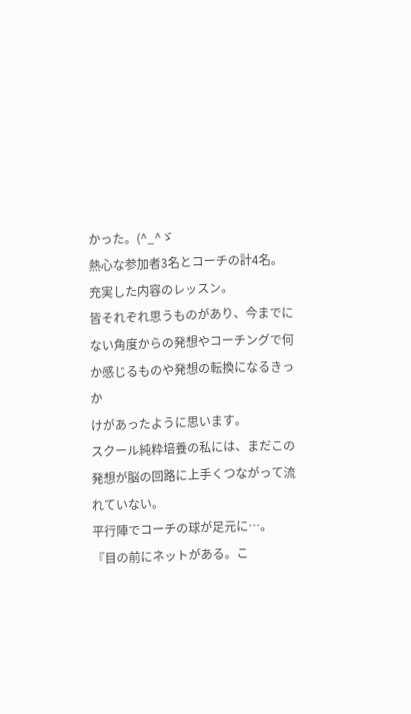かった。(^_^ゞ
熱心な参加者3名とコーチの計4名。
充実した内容のレッスン。
皆それぞれ思うものがあり、今までにない角度からの発想やコーチングで何か感じるものや発想の転換になるきっか
けがあったように思います。
スクール純粋培養の私には、まだこの発想が脳の回路に上手くつながって流れていない。
平行陣でコーチの球が足元に…。
『目の前にネットがある。こ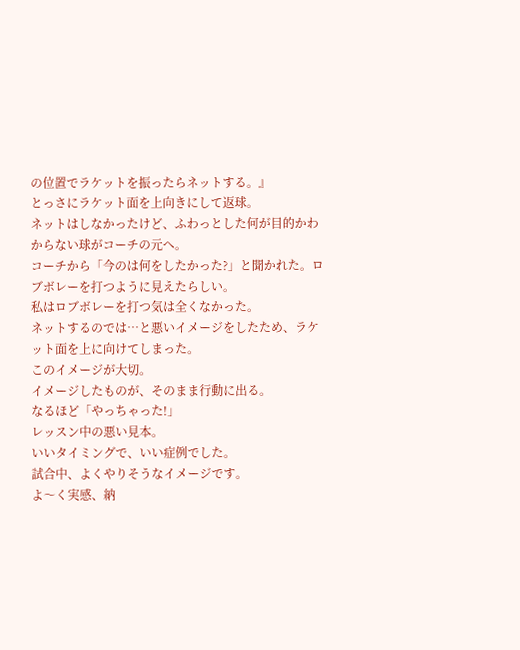の位置でラケットを振ったらネットする。』
とっさにラケット面を上向きにして返球。
ネットはしなかったけど、ふわっとした何が目的かわからない球がコーチの元へ。
コーチから「今のは何をしたかった?」と聞かれた。ロブボレーを打つように見えたらしい。
私はロブボレーを打つ気は全くなかった。
ネットするのでは…と悪いイメージをしたため、ラケット面を上に向けてしまった。
このイメージが大切。
イメージしたものが、そのまま行動に出る。
なるほど「やっちゃった!」
レッスン中の悪い見本。
いいタイミングで、いい症例でした。
試合中、よくやりそうなイメージです。
よ〜く実感、納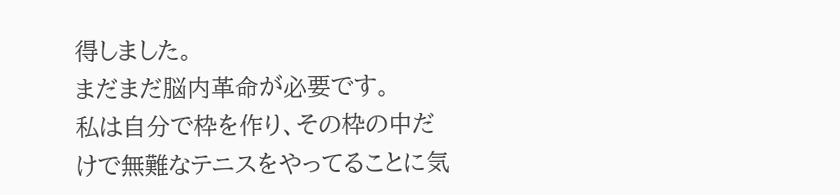得しました。
まだまだ脳内革命が必要です。
私は自分で枠を作り、その枠の中だけで無難なテニスをやってることに気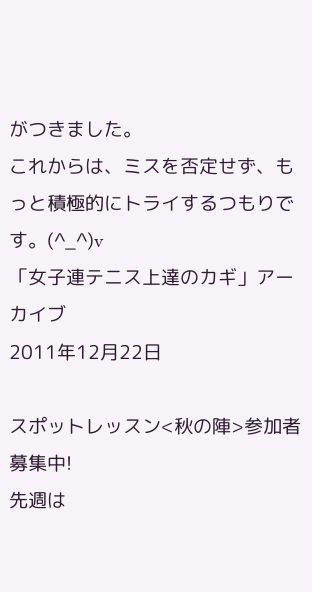がつきました。
これからは、ミスを否定せず、もっと積極的にトライするつもりです。(^_^)v
「女子連テニス上達のカギ」アーカイブ
2011年12月22日

スポットレッスン<秋の陣>参加者募集中!
先週は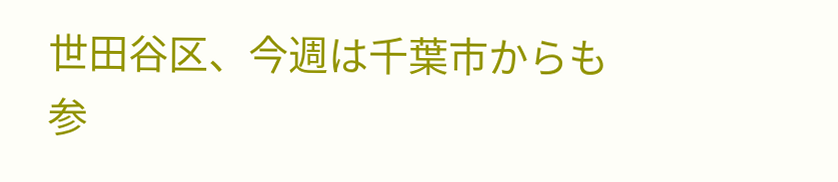世田谷区、今週は千葉市からも参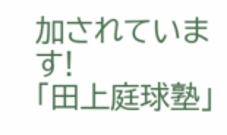加されています!
「田上庭球塾」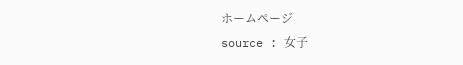ホームページ
source : 女子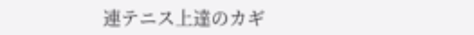連テニス上達のカギ